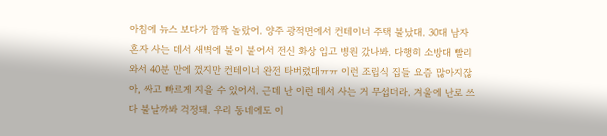아침에 뉴스 보다가 깜짝 놀랐어. 양주 광적면에서 컨테이너 주택 불났대. 30대 남자 혼자 사는 데서 새벽에 불이 붙어서 전신 화상 입고 병원 갔나봐. 다행히 소방대 빨리 와서 40분 만에 껐지만 컨테이너 완전 타버렸대ㅠㅠ 이런 조립식 집들 요즘 많아지잖아, 싸고 빠르게 지을 수 있어서. 근데 난 이런 데서 사는 거 무섭더라. 겨울에 난로 쓰다 불날까봐 걱정돼. 우리 동네에도 이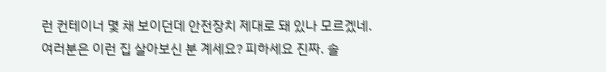런 컨테이너 몇 채 보이던데 안전장치 제대로 돼 있나 모르겠네. 여러분은 이런 집 살아보신 분 계세요? 피하세요 진짜. 솔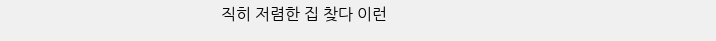직히 저렴한 집 찾다 이런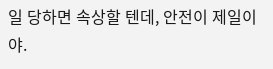일 당하면 속상할 텐데, 안전이 제일이야.